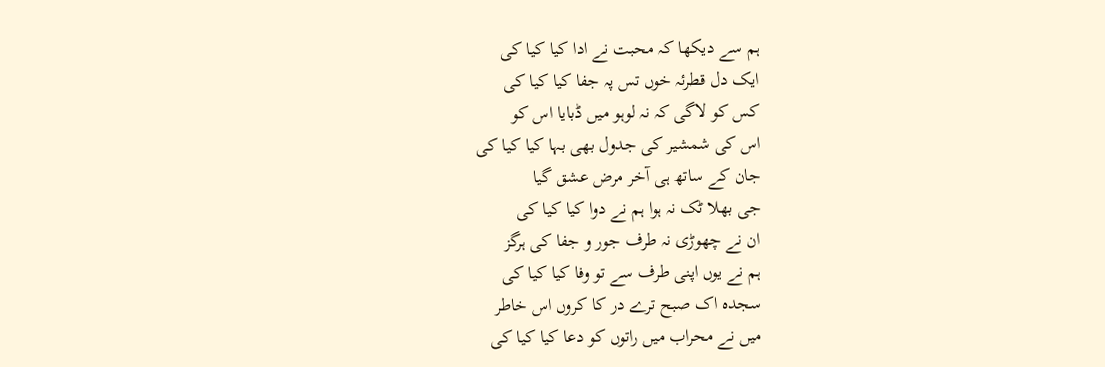ہم سے دیکھا کہ محبت نے ادا کیا کیا کی
ایک دل قطرئہ خوں تس پہ جفا کیا کیا کی
کس کو لاگی کہ نہ لوہو میں ڈبایا اس کو
اس کی شمشیر کی جدول بھی بہا کیا کیا کی
جان کے ساتھ ہی آخر مرض عشق گیا
جی بھلا ٹک نہ ہوا ہم نے دوا کیا کیا کی
ان نے چھوڑی نہ طرف جور و جفا کی ہرگز
ہم نے یوں اپنی طرف سے تو وفا کیا کیا کی
سجدہ اک صبح ترے در کا کروں اس خاطر
میں نے محراب میں راتوں کو دعا کیا کیا کی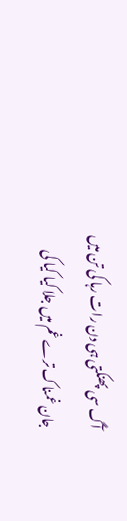آگ سی پھنکتی ہی دن رات رہا کی تن میں
جان غمناک ترے غم میں جلا کیا کیا کی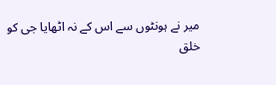میر نے ہونٹوں سے اس کے نہ اٹھایا جی کو
خلق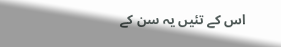اس کے تئیں یہ سن کے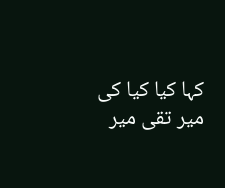کہا کیا کیا کی
میر تقی میر